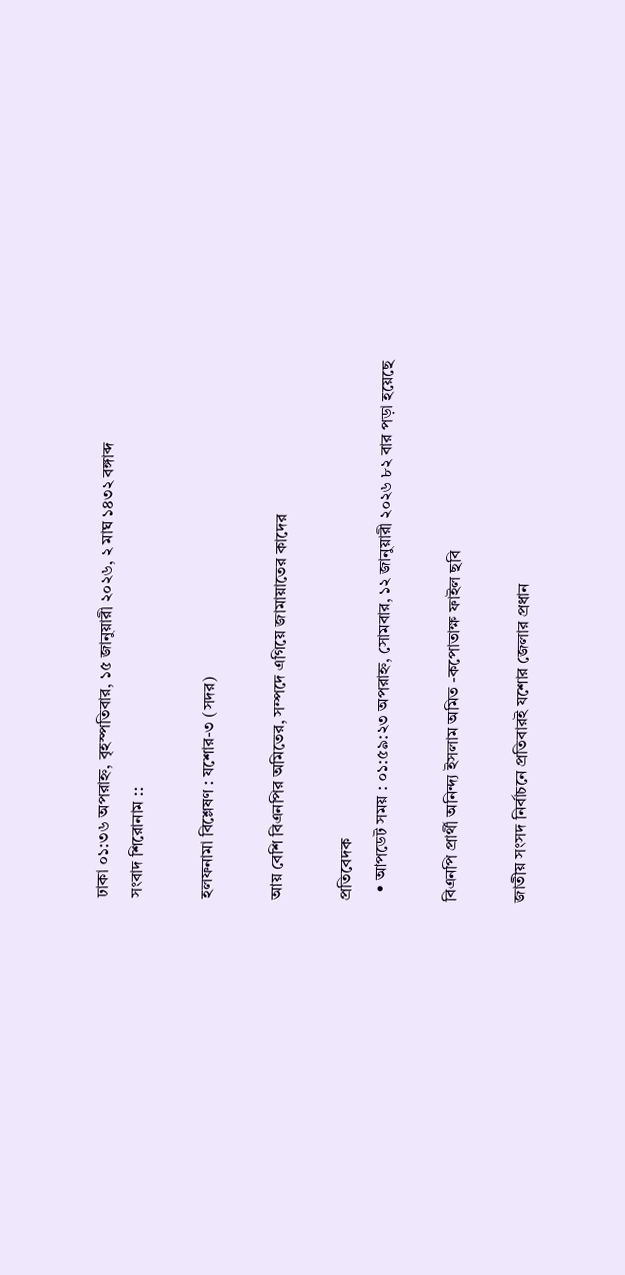ঢাকা ০১:৩৬ অপরাহ্ন, বৃহস্পতিবার, ১৫ জানুয়ারী ২০২৬, ২ মাঘ ১৪৩২ বঙ্গাব্দ
সংবাদ শিরোনাম ::

হলফনামা বিশ্লেষণ : যশোর-৩ (সদর)

আয় বেশি বিএনপির অমিতের, সম্পদে এগিয়ে জামায়াতের কাদের

প্রতিবেদক
  • আপডেট সময় : ০১:৫৯:২৩ অপরাহ্ন, সোমবার, ১২ জানুয়ারী ২০২৬ ৮২ বার পড়া হয়েছে

বিএনপি প্রার্থী অনিন্দ্য ইসলাম অমিত -কপোতাক্ষ ফাইল ছবি

জাতীয় সংসদ নির্বাচনে প্রতিবারই যশোর জেলার প্রধান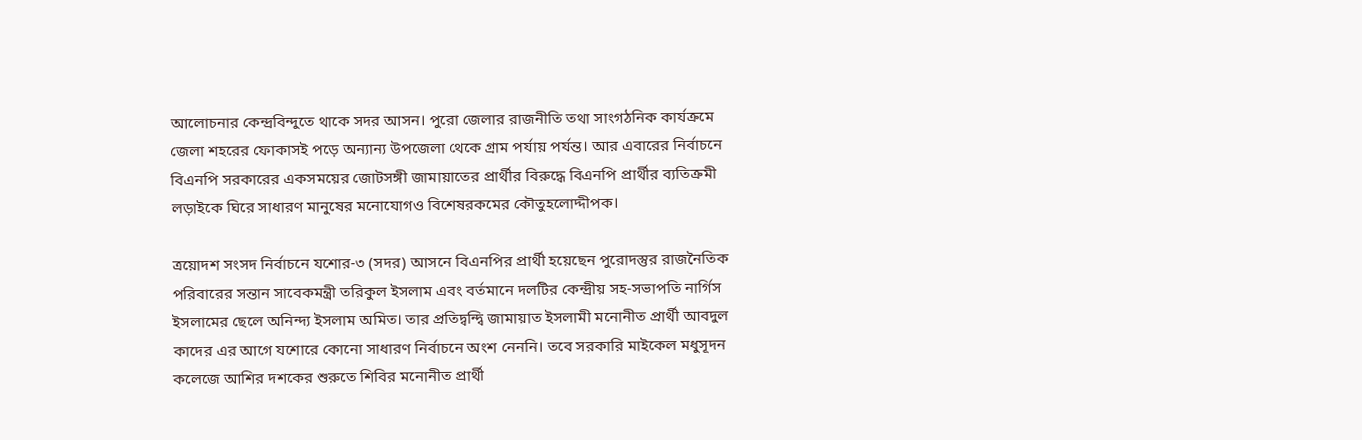আলোচনার কেন্দ্রবিন্দুতে থাকে সদর আসন। পুরো জেলার রাজনীতি তথা সাংগঠনিক কার্যক্রমে জেলা শহরের ফোকাসই পড়ে অন্যান্য উপজেলা থেকে গ্রাম পর্যায় পর্যন্ত। আর এবারের নির্বাচনে বিএনপি সরকারের একসময়ের জোটসঙ্গী জামায়াতের প্রার্থীর বিরুদ্ধে বিএনপি প্রার্থীর ব্যতিক্রমী লড়াইকে ঘিরে সাধারণ মানুষের মনোযোগও বিশেষরকমের কৌতুহলোদ্দীপক।

ত্রয়োদশ সংসদ নির্বাচনে যশোর-৩ (সদর) আসনে বিএনপির প্রার্থী হয়েছেন পুরোদস্তুর রাজনৈতিক পরিবারের সন্তান সাবেকমন্ত্রী তরিকুল ইসলাম এবং বর্তমানে দলটির কেন্দ্রীয় সহ-সভাপতি নার্গিস ইসলামের ছেলে অনিন্দ্য ইসলাম অমিত। তার প্রতিদ্বন্দ্বি জামায়াত ইসলামী মনোনীত প্রার্থী আবদুল কাদের এর আগে যশোরে কোনো সাধারণ নির্বাচনে অংশ নেননি। তবে সরকারি মাইকেল মধুসূদন কলেজে আশির দশকের শুরুতে শিবির মনোনীত প্রার্থী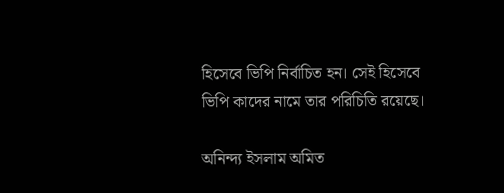হিসেবে ভিপি নির্বাচিত হন। সেই হিসেবে ভিপি কাদের নামে তার পরিচিতি রয়েছে।

অনিন্দ্য ইসলাম অমিত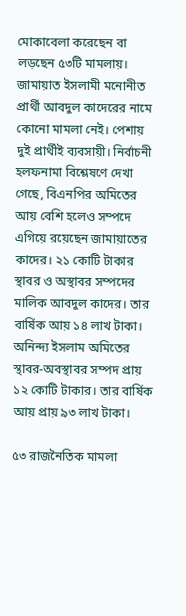মোকাবেলা করেছেন বা লড়ছেন ৫৩টি মামলায়। জামায়াত ইসলামী মনোনীত প্রার্থী আবদুল কাদেরের নামে কোনো মামলা নেই। পেশায় দুই প্রার্থীই ব্যবসায়ী। নির্বাচনী হলফনামা বিশ্লেষণে দেখা গেছে, বিএনপির অমিতের আয় বেশি হলেও সম্পদে এগিয়ে রয়েছেন জামায়াতের কাদের। ২১ কোটি টাকার স্থাবর ও অস্থাবর সম্পদের মালিক আবদুল কাদের। তার বার্ষিক আয় ১৪ লাখ টাকা। অনিন্দ্য ইসলাম অমিতের স্থাবর-অবস্থাবর সম্পদ প্রায় ১২ কোটি টাকার। তার বার্ষিক আয় প্রায় ৯৩ লাখ টাকা।

৫৩ রাজনৈতিক মামলা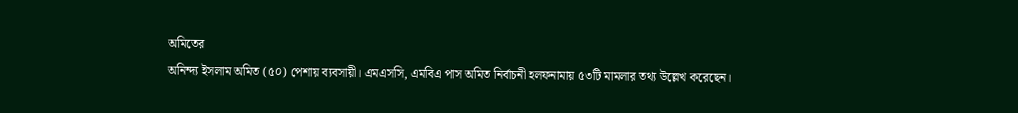অমিতের
অনিন্দ্য ইসলাম অমিত (৫০) পেশায় ব্যবসায়ী। এমএসসি, এমবিএ পাস অমিত নির্বাচনী হলফনামায় ৫৩টি মামলার তথ্য উল্লেখ করেছেন।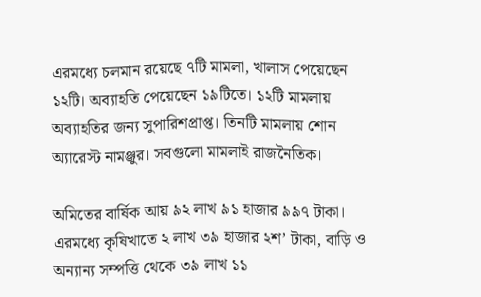এরমধ্যে চলমান রয়েছে ৭টি মামলা, খালাস পেয়েছেন ১২টি। অব্যাহতি পেয়েছেন ১৯টিতে। ১২টি মামলায় অব্যাহতির জন্য সুপারিশপ্রাপ্ত। তিনটি মামলায় শোন অ্যারেস্ট নামঞ্জুর। সবগুলো মামলাই রাজনৈতিক।

অমিতের বার্ষিক আয় ৯২ লাখ ৯১ হাজার ৯৯৭ টাকা। এরমধ্যে কৃষিখাতে ২ লাখ ৩৯ হাজার ২শ’ টাকা, বাড়ি ও অন্যান্য সম্পত্তি থেকে ৩৯ লাখ ১১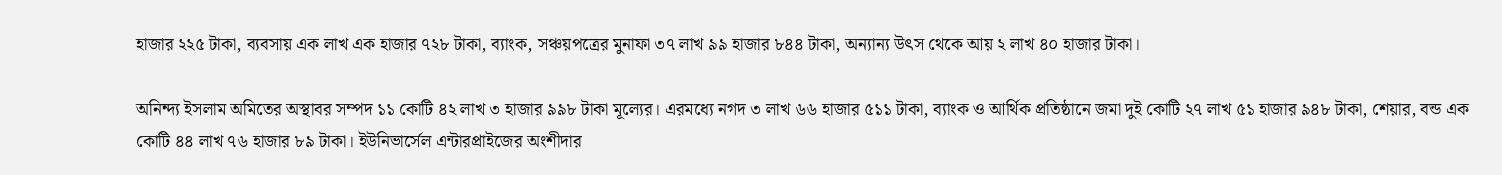হাজার ২২৫ টাকা, ব্যবসায় এক লাখ এক হাজার ৭২৮ টাকা, ব্যাংক, সঞ্চয়পত্রের মুনাফা ৩৭ লাখ ৯৯ হাজার ৮৪৪ টাকা, অন্যান্য উৎস থেকে আয় ২ লাখ ৪০ হাজার টাকা।

অনিন্দ্য ইসলাম অমিতের অস্থাবর সম্পদ ১১ কোটি ৪২ লাখ ৩ হাজার ৯৯৮ টাকা মূল্যের। এরমধ্যে নগদ ৩ লাখ ৬৬ হাজার ৫১১ টাকা, ব্যাংক ও আর্থিক প্রতিষ্ঠানে জমা দুই কোটি ২৭ লাখ ৫১ হাজার ৯৪৮ টাকা, শেয়ার, বন্ড এক কোটি ৪৪ লাখ ৭৬ হাজার ৮৯ টাকা। ইউনিভার্সেল এন্টারপ্রাইজের অংশীদার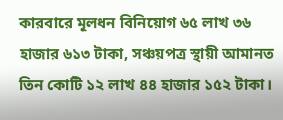কারবারে মূলধন বিনিয়োগ ৬৫ লাখ ৩৬ হাজার ৬১৩ টাকা, সঞ্চয়পত্র স্থায়ী আমানত তিন কোটি ১২ লাখ ৪৪ হাজার ১৫২ টাকা।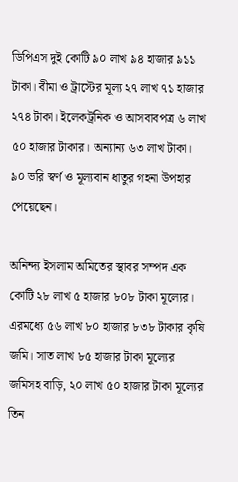ডিপিএস দুই কোটি ৯০ লাখ ৯৪ হাজার ৯১১ টাকা। বীমা ও ট্রাস্টের মূল্য ২৭ লাখ ৭১ হাজার ২৭৪ টাকা। ইলেকট্রনিক ও আসবাবপত্র ৬ লাখ ৫০ হাজার টাকার। অন্যান্য ৬৩ লাখ টাকা। ৯০ ভরি স্বর্ণ ও মূল্যবান ধাতুর গহনা উপহার পেয়েছেন।

অনিন্দ্য ইসলাম অমিতের স্থাবর সম্পদ এক কোটি ২৮ লাখ ৫ হাজার ৮০৮ টাকা মূল্যের। এরমধ্যে ৫৬ লাখ ৮০ হাজার ৮৩৮ টাকার কৃষি জমি। সাত লাখ ৮৫ হাজার টাকা মূল্যের জমিসহ বাড়ি, ২০ লাখ ৫০ হাজার টাকা মূল্যের তিন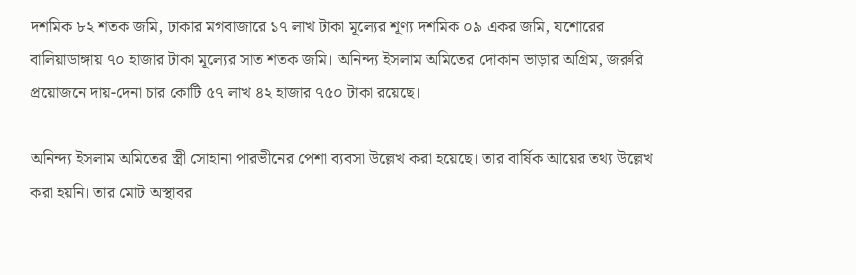দশমিক ৮২ শতক জমি, ঢাকার মগবাজারে ১৭ লাখ টাকা মূল্যের শূণ্য দশমিক ০৯ একর জমি, যশোরের বালিয়াডাঙ্গায় ৭০ হাজার টাকা মূল্যের সাত শতক জমি। অনিন্দ্য ইসলাম অমিতের দোকান ভাড়ার অগ্রিম, জরুরি প্রয়োজনে দায়-দেনা চার কোটি ৫৭ লাখ ৪২ হাজার ৭৫০ টাকা রয়েছে।

অনিন্দ্য ইসলাম অমিতের স্ত্রী সোহানা পারভীনের পেশা ব্যবসা উল্লেখ করা হয়েছে। তার বার্ষিক আয়ের তথ্য উল্লেখ করা হয়নি। তার মোট অস্থাবর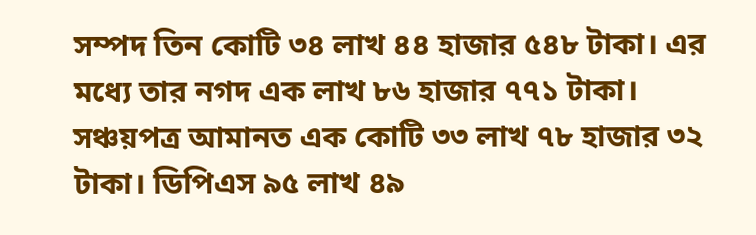সম্পদ তিন কোটি ৩৪ লাখ ৪৪ হাজার ৫৪৮ টাকা। এর মধ্যে তার নগদ এক লাখ ৮৬ হাজার ৭৭১ টাকা। সঞ্চয়পত্র আমানত এক কোটি ৩৩ লাখ ৭৮ হাজার ৩২ টাকা। ডিপিএস ৯৫ লাখ ৪৯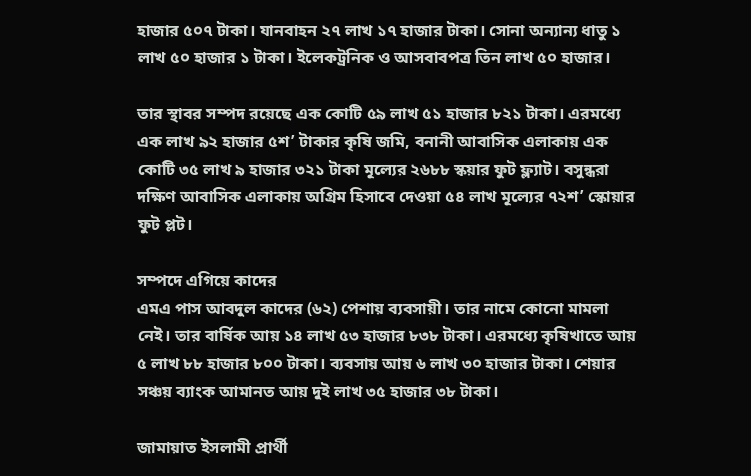হাজার ৫০৭ টাকা। যানবাহন ২৭ লাখ ১৭ হাজার টাকা। সোনা অন্যান্য ধাতু ১ লাখ ৫০ হাজার ১ টাকা। ইলেকট্রনিক ও আসবাবপত্র তিন লাখ ৫০ হাজার।

তার স্থাবর সম্পদ রয়েছে এক কোটি ৫৯ লাখ ৫১ হাজার ৮২১ টাকা। এরমধ্যে এক লাখ ৯২ হাজার ৫শ’ টাকার কৃষি জমি, বনানী আবাসিক এলাকায় এক কোটি ৩৫ লাখ ৯ হাজার ৩২১ টাকা মূল্যের ২৬৮৮ স্কয়ার ফুট ফ্ল্যাট। বসুন্ধরা দক্ষিণ আবাসিক এলাকায় অগ্রিম হিসাবে দেওয়া ৫৪ লাখ মূল্যের ৭২শ’ স্কোয়ার ফুট প্লট।

সম্পদে এগিয়ে কাদের
এমএ পাস আবদুল কাদের (৬২) পেশায় ব্যবসায়ী। তার নামে কোনো মামলা নেই। তার বার্ষিক আয় ১৪ লাখ ৫৩ হাজার ৮৩৮ টাকা। এরমধ্যে কৃষিখাতে আয় ৫ লাখ ৮৮ হাজার ৮০০ টাকা। ব্যবসায় আয় ৬ লাখ ৩০ হাজার টাকা। শেয়ার সঞ্চয় ব্যাংক আমানত আয় দুই লাখ ৩৫ হাজার ৩৮ টাকা।

জামায়াত ইসলামী প্রার্থী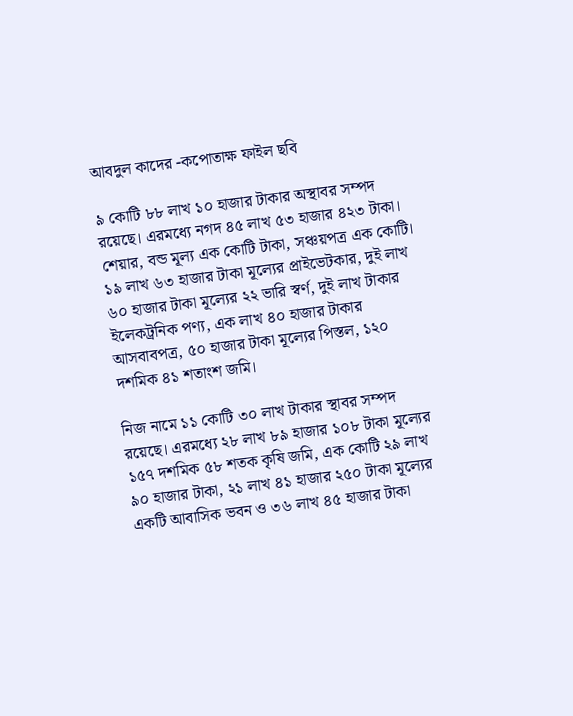আবদুল কাদের -কপোতাক্ষ ফাইল ছবি

৯ কোটি ৮৮ লাখ ১০ হাজার টাকার অস্থাবর সম্পদ রয়েছে। এরমধ্যে নগদ ৪৫ লাখ ৫৩ হাজার ৪২৩ টাকা। শেয়ার, বন্ড মূল্য এক কোটি টাকা, সঞ্চয়পত্র এক কোটি। ১৯ লাখ ৬৩ হাজার টাকা মূল্যের প্রাইভেটকার, দুই লাখ ৬০ হাজার টাকা মূল্যের ২২ ভারি স্বর্ণ, দুই লাখ টাকার ইলেকট্রনিক পণ্য, এক লাখ ৪০ হাজার টাকার আসবাবপত্র, ৫০ হাজার টাকা মূল্যের পিস্তল, ১২০ দশমিক ৪১ শতাংশ জমি।

নিজ নামে ১১ কোটি ৩০ লাখ টাকার স্থাবর সম্পদ রয়েছে। এরমধ্যে ২৮ লাখ ৮৯ হাজার ১০৮ টাকা মূল্যের ১৫৭ দশমিক ৫৮ শতক কৃষি জমি, এক কোটি ২৯ লাখ ৯০ হাজার টাকা, ২১ লাখ ৪১ হাজার ২৫০ টাকা মূল্যের একটি আবাসিক ভবন ও ৩৬ লাখ ৪৫ হাজার টাকা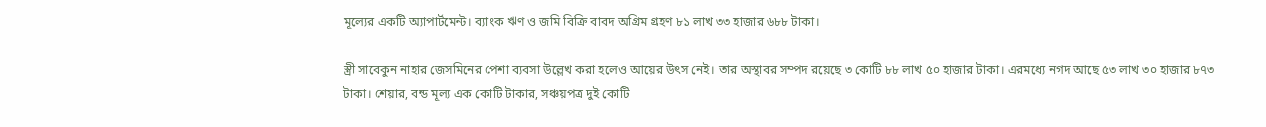মূল্যের একটি অ্যাপার্টমেন্ট। ব্যাংক ঋণ ও জমি বিক্রি বাবদ অগ্রিম গ্রহণ ৮১ লাখ ৩৩ হাজার ৬৮৮ টাকা।

স্ত্রী সাবেকুন নাহার জেসমিনের পেশা ব্যবসা উল্লেখ করা হলেও আয়ের উৎস নেই। তার অস্থাবর সম্পদ রয়েছে ৩ কোটি ৮৮ লাখ ৫০ হাজার টাকা। এরমধ্যে নগদ আছে ৫৩ লাখ ৩০ হাজার ৮৭৩ টাকা। শেয়ার, বন্ড মূল্য এক কোটি টাকার, সঞ্চয়পত্র দুই কোটি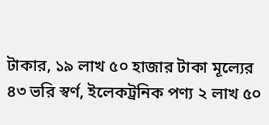টাকার, ১৯ লাখ ৫০ হাজার টাকা মূল্যের ৪৩ ভরি স্বর্ণ, ইলেকট্রনিক পণ্য ২ লাখ ৫০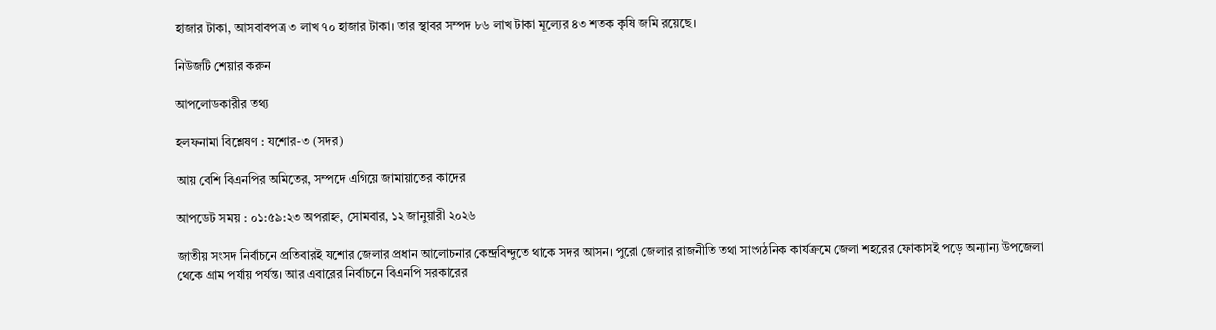হাজার টাকা, আসবাবপত্র ৩ লাখ ৭০ হাজার টাকা। তার স্থাবর সম্পদ ৮৬ লাখ টাকা মূল্যের ৪৩ শতক কৃষি জমি রয়েছে।

নিউজটি শেয়ার করুন

আপলোডকারীর তথ্য

হলফনামা বিশ্লেষণ : যশোর-৩ (সদর)

আয় বেশি বিএনপির অমিতের, সম্পদে এগিয়ে জামায়াতের কাদের

আপডেট সময় : ০১:৫৯:২৩ অপরাহ্ন, সোমবার, ১২ জানুয়ারী ২০২৬

জাতীয় সংসদ নির্বাচনে প্রতিবারই যশোর জেলার প্রধান আলোচনার কেন্দ্রবিন্দুতে থাকে সদর আসন। পুরো জেলার রাজনীতি তথা সাংগঠনিক কার্যক্রমে জেলা শহরের ফোকাসই পড়ে অন্যান্য উপজেলা থেকে গ্রাম পর্যায় পর্যন্ত। আর এবারের নির্বাচনে বিএনপি সরকারের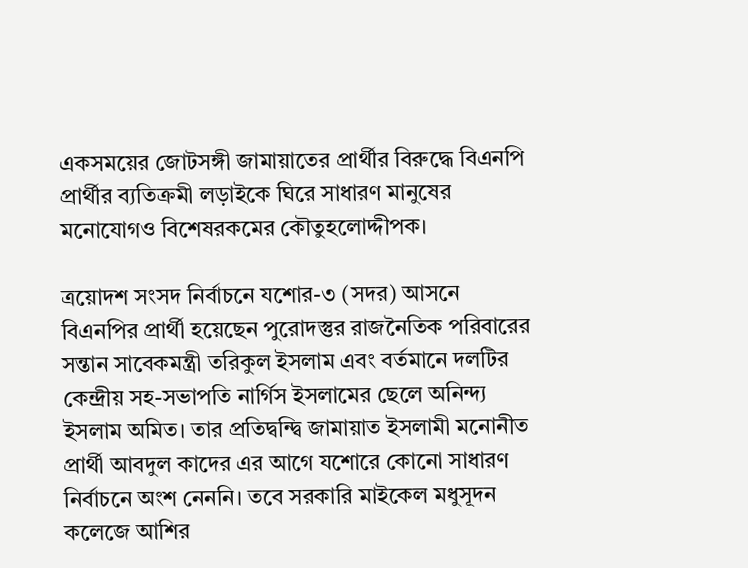একসময়ের জোটসঙ্গী জামায়াতের প্রার্থীর বিরুদ্ধে বিএনপি প্রার্থীর ব্যতিক্রমী লড়াইকে ঘিরে সাধারণ মানুষের মনোযোগও বিশেষরকমের কৌতুহলোদ্দীপক।

ত্রয়োদশ সংসদ নির্বাচনে যশোর-৩ (সদর) আসনে বিএনপির প্রার্থী হয়েছেন পুরোদস্তুর রাজনৈতিক পরিবারের সন্তান সাবেকমন্ত্রী তরিকুল ইসলাম এবং বর্তমানে দলটির কেন্দ্রীয় সহ-সভাপতি নার্গিস ইসলামের ছেলে অনিন্দ্য ইসলাম অমিত। তার প্রতিদ্বন্দ্বি জামায়াত ইসলামী মনোনীত প্রার্থী আবদুল কাদের এর আগে যশোরে কোনো সাধারণ নির্বাচনে অংশ নেননি। তবে সরকারি মাইকেল মধুসূদন কলেজে আশির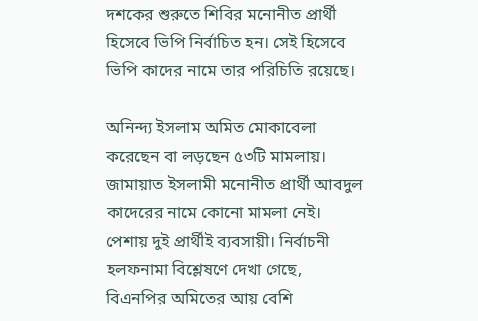দশকের শুরুতে শিবির মনোনীত প্রার্থী হিসেবে ভিপি নির্বাচিত হন। সেই হিসেবে ভিপি কাদের নামে তার পরিচিতি রয়েছে।

অনিন্দ্য ইসলাম অমিত মোকাবেলা করেছেন বা লড়ছেন ৫৩টি মামলায়। জামায়াত ইসলামী মনোনীত প্রার্থী আবদুল কাদেরের নামে কোনো মামলা নেই। পেশায় দুই প্রার্থীই ব্যবসায়ী। নির্বাচনী হলফনামা বিশ্লেষণে দেখা গেছে, বিএনপির অমিতের আয় বেশি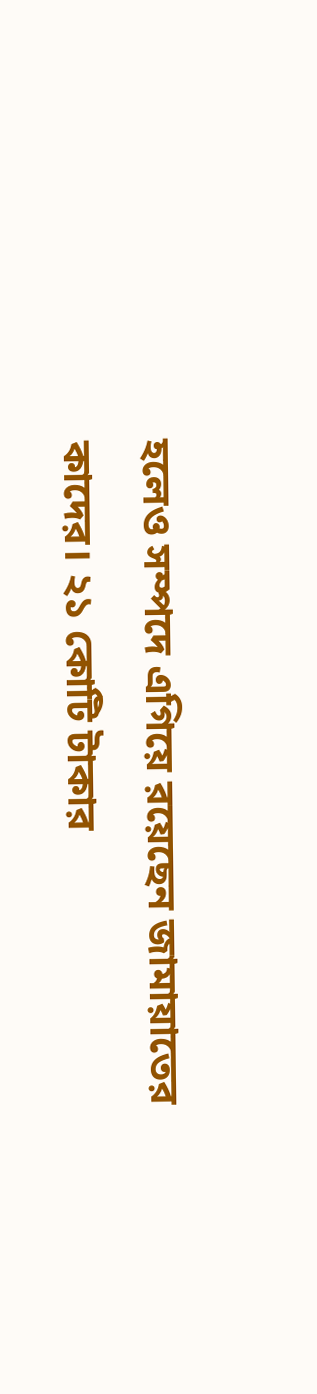হলেও সম্পদে এগিয়ে রয়েছেন জামায়াতের কাদের। ২১ কোটি টাকার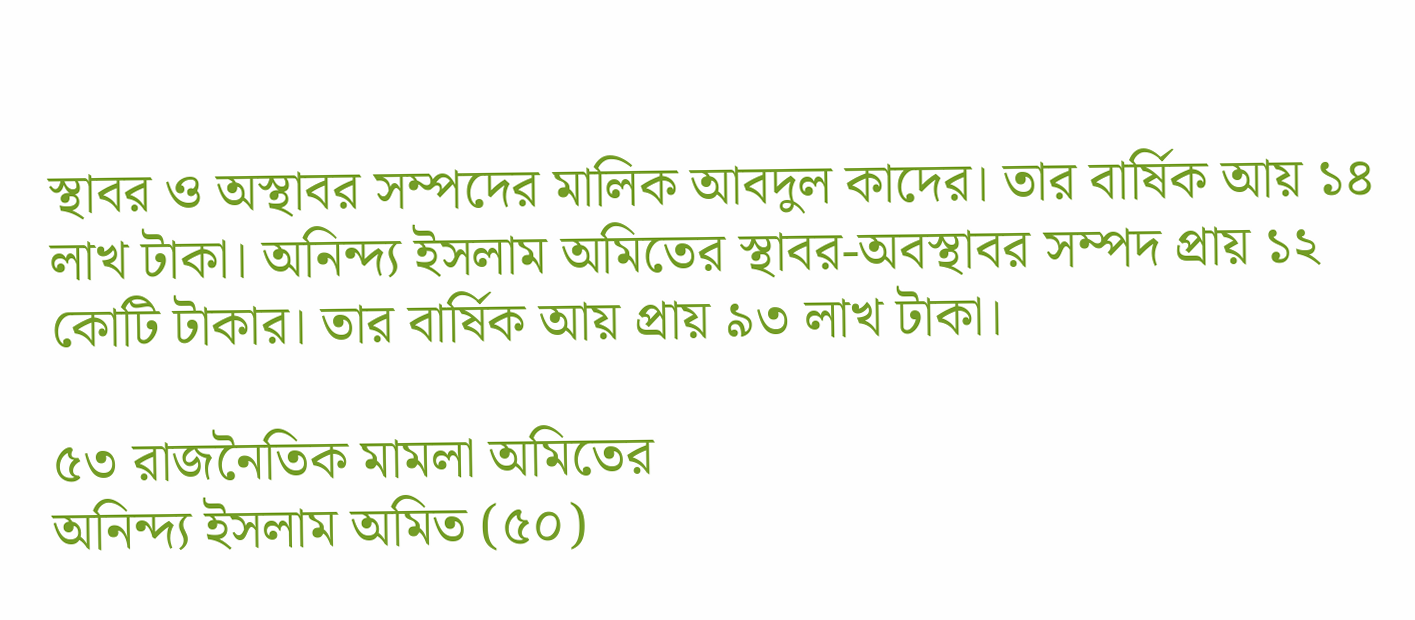স্থাবর ও অস্থাবর সম্পদের মালিক আবদুল কাদের। তার বার্ষিক আয় ১৪ লাখ টাকা। অনিন্দ্য ইসলাম অমিতের স্থাবর-অবস্থাবর সম্পদ প্রায় ১২ কোটি টাকার। তার বার্ষিক আয় প্রায় ৯৩ লাখ টাকা।

৫৩ রাজনৈতিক মামলা অমিতের
অনিন্দ্য ইসলাম অমিত (৫০)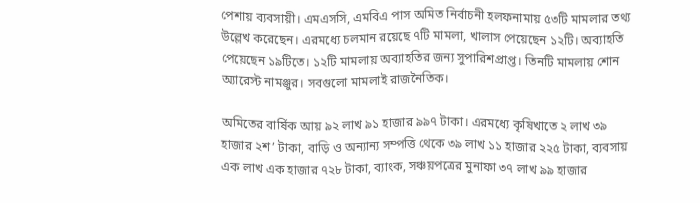পেশায় ব্যবসায়ী। এমএসসি, এমবিএ পাস অমিত নির্বাচনী হলফনামায় ৫৩টি মামলার তথ্য উল্লেখ করেছেন। এরমধ্যে চলমান রয়েছে ৭টি মামলা, খালাস পেয়েছেন ১২টি। অব্যাহতি পেয়েছেন ১৯টিতে। ১২টি মামলায় অব্যাহতির জন্য সুপারিশপ্রাপ্ত। তিনটি মামলায় শোন অ্যারেস্ট নামঞ্জুর। সবগুলো মামলাই রাজনৈতিক।

অমিতের বার্ষিক আয় ৯২ লাখ ৯১ হাজার ৯৯৭ টাকা। এরমধ্যে কৃষিখাতে ২ লাখ ৩৯ হাজার ২শ’ টাকা, বাড়ি ও অন্যান্য সম্পত্তি থেকে ৩৯ লাখ ১১ হাজার ২২৫ টাকা, ব্যবসায় এক লাখ এক হাজার ৭২৮ টাকা, ব্যাংক, সঞ্চয়পত্রের মুনাফা ৩৭ লাখ ৯৯ হাজার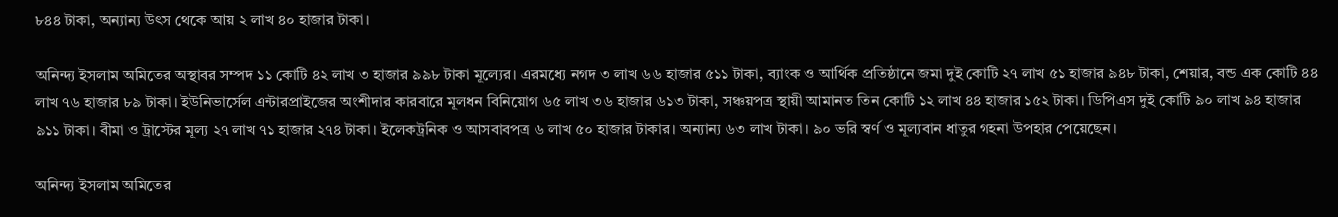৮৪৪ টাকা, অন্যান্য উৎস থেকে আয় ২ লাখ ৪০ হাজার টাকা।

অনিন্দ্য ইসলাম অমিতের অস্থাবর সম্পদ ১১ কোটি ৪২ লাখ ৩ হাজার ৯৯৮ টাকা মূল্যের। এরমধ্যে নগদ ৩ লাখ ৬৬ হাজার ৫১১ টাকা, ব্যাংক ও আর্থিক প্রতিষ্ঠানে জমা দুই কোটি ২৭ লাখ ৫১ হাজার ৯৪৮ টাকা, শেয়ার, বন্ড এক কোটি ৪৪ লাখ ৭৬ হাজার ৮৯ টাকা। ইউনিভার্সেল এন্টারপ্রাইজের অংশীদার কারবারে মূলধন বিনিয়োগ ৬৫ লাখ ৩৬ হাজার ৬১৩ টাকা, সঞ্চয়পত্র স্থায়ী আমানত তিন কোটি ১২ লাখ ৪৪ হাজার ১৫২ টাকা। ডিপিএস দুই কোটি ৯০ লাখ ৯৪ হাজার ৯১১ টাকা। বীমা ও ট্রাস্টের মূল্য ২৭ লাখ ৭১ হাজার ২৭৪ টাকা। ইলেকট্রনিক ও আসবাবপত্র ৬ লাখ ৫০ হাজার টাকার। অন্যান্য ৬৩ লাখ টাকা। ৯০ ভরি স্বর্ণ ও মূল্যবান ধাতুর গহনা উপহার পেয়েছেন।

অনিন্দ্য ইসলাম অমিতের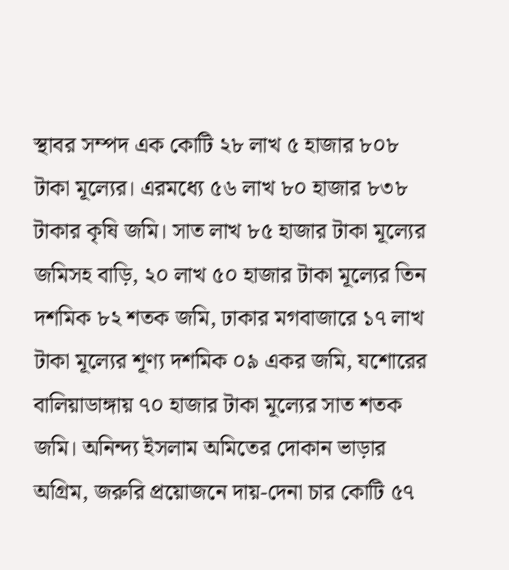স্থাবর সম্পদ এক কোটি ২৮ লাখ ৫ হাজার ৮০৮ টাকা মূল্যের। এরমধ্যে ৫৬ লাখ ৮০ হাজার ৮৩৮ টাকার কৃষি জমি। সাত লাখ ৮৫ হাজার টাকা মূল্যের জমিসহ বাড়ি, ২০ লাখ ৫০ হাজার টাকা মূল্যের তিন দশমিক ৮২ শতক জমি, ঢাকার মগবাজারে ১৭ লাখ টাকা মূল্যের শূণ্য দশমিক ০৯ একর জমি, যশোরের বালিয়াডাঙ্গায় ৭০ হাজার টাকা মূল্যের সাত শতক জমি। অনিন্দ্য ইসলাম অমিতের দোকান ভাড়ার অগ্রিম, জরুরি প্রয়োজনে দায়-দেনা চার কোটি ৫৭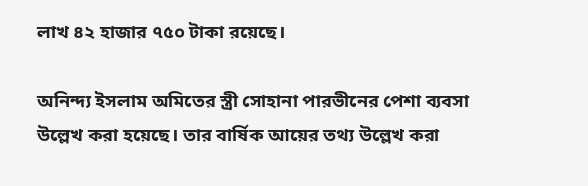লাখ ৪২ হাজার ৭৫০ টাকা রয়েছে।

অনিন্দ্য ইসলাম অমিতের স্ত্রী সোহানা পারভীনের পেশা ব্যবসা উল্লেখ করা হয়েছে। তার বার্ষিক আয়ের তথ্য উল্লেখ করা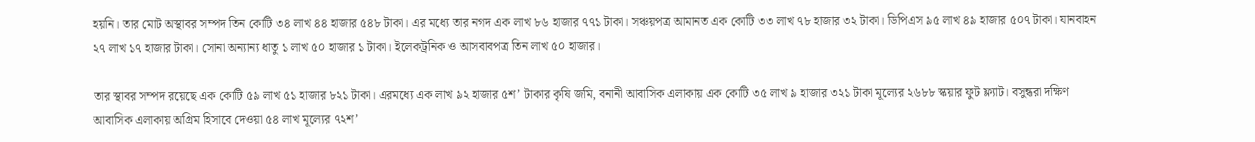হয়নি। তার মোট অস্থাবর সম্পদ তিন কোটি ৩৪ লাখ ৪৪ হাজার ৫৪৮ টাকা। এর মধ্যে তার নগদ এক লাখ ৮৬ হাজার ৭৭১ টাকা। সঞ্চয়পত্র আমানত এক কোটি ৩৩ লাখ ৭৮ হাজার ৩২ টাকা। ডিপিএস ৯৫ লাখ ৪৯ হাজার ৫০৭ টাকা। যানবাহন ২৭ লাখ ১৭ হাজার টাকা। সোনা অন্যান্য ধাতু ১ লাখ ৫০ হাজার ১ টাকা। ইলেকট্রনিক ও আসবাবপত্র তিন লাখ ৫০ হাজার।

তার স্থাবর সম্পদ রয়েছে এক কোটি ৫৯ লাখ ৫১ হাজার ৮২১ টাকা। এরমধ্যে এক লাখ ৯২ হাজার ৫শ’ টাকার কৃষি জমি, বনানী আবাসিক এলাকায় এক কোটি ৩৫ লাখ ৯ হাজার ৩২১ টাকা মূল্যের ২৬৮৮ স্কয়ার ফুট ফ্ল্যাট। বসুন্ধরা দক্ষিণ আবাসিক এলাকায় অগ্রিম হিসাবে দেওয়া ৫৪ লাখ মূল্যের ৭২শ’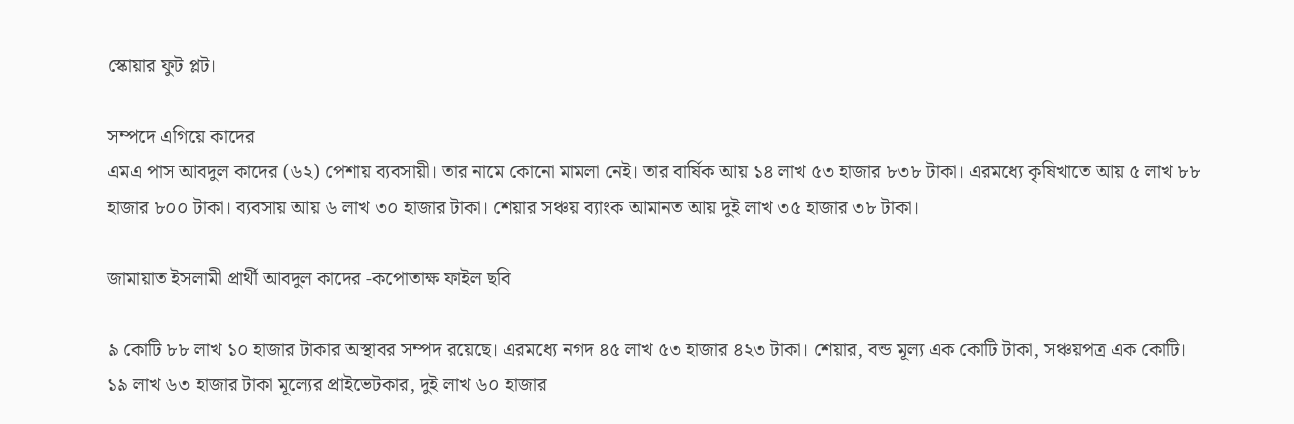স্কোয়ার ফুট প্লট।

সম্পদে এগিয়ে কাদের
এমএ পাস আবদুল কাদের (৬২) পেশায় ব্যবসায়ী। তার নামে কোনো মামলা নেই। তার বার্ষিক আয় ১৪ লাখ ৫৩ হাজার ৮৩৮ টাকা। এরমধ্যে কৃষিখাতে আয় ৫ লাখ ৮৮ হাজার ৮০০ টাকা। ব্যবসায় আয় ৬ লাখ ৩০ হাজার টাকা। শেয়ার সঞ্চয় ব্যাংক আমানত আয় দুই লাখ ৩৫ হাজার ৩৮ টাকা।

জামায়াত ইসলামী প্রার্থী আবদুল কাদের -কপোতাক্ষ ফাইল ছবি

৯ কোটি ৮৮ লাখ ১০ হাজার টাকার অস্থাবর সম্পদ রয়েছে। এরমধ্যে নগদ ৪৫ লাখ ৫৩ হাজার ৪২৩ টাকা। শেয়ার, বন্ড মূল্য এক কোটি টাকা, সঞ্চয়পত্র এক কোটি। ১৯ লাখ ৬৩ হাজার টাকা মূল্যের প্রাইভেটকার, দুই লাখ ৬০ হাজার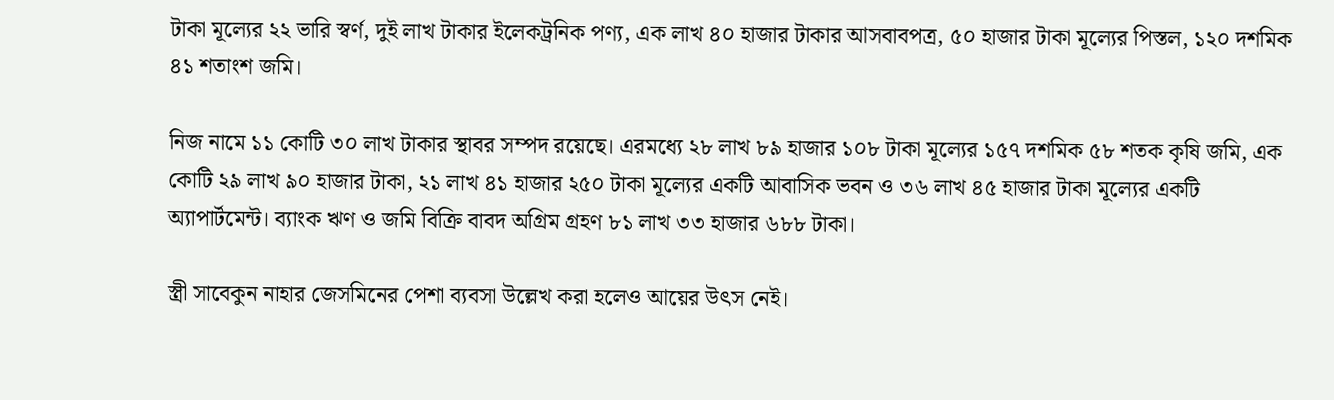টাকা মূল্যের ২২ ভারি স্বর্ণ, দুই লাখ টাকার ইলেকট্রনিক পণ্য, এক লাখ ৪০ হাজার টাকার আসবাবপত্র, ৫০ হাজার টাকা মূল্যের পিস্তল, ১২০ দশমিক ৪১ শতাংশ জমি।

নিজ নামে ১১ কোটি ৩০ লাখ টাকার স্থাবর সম্পদ রয়েছে। এরমধ্যে ২৮ লাখ ৮৯ হাজার ১০৮ টাকা মূল্যের ১৫৭ দশমিক ৫৮ শতক কৃষি জমি, এক কোটি ২৯ লাখ ৯০ হাজার টাকা, ২১ লাখ ৪১ হাজার ২৫০ টাকা মূল্যের একটি আবাসিক ভবন ও ৩৬ লাখ ৪৫ হাজার টাকা মূল্যের একটি অ্যাপার্টমেন্ট। ব্যাংক ঋণ ও জমি বিক্রি বাবদ অগ্রিম গ্রহণ ৮১ লাখ ৩৩ হাজার ৬৮৮ টাকা।

স্ত্রী সাবেকুন নাহার জেসমিনের পেশা ব্যবসা উল্লেখ করা হলেও আয়ের উৎস নেই।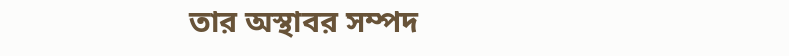তার অস্থাবর সম্পদ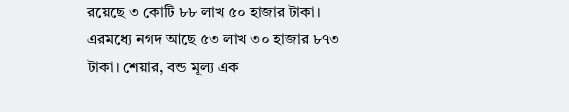রয়েছে ৩ কোটি ৮৮ লাখ ৫০ হাজার টাকা। এরমধ্যে নগদ আছে ৫৩ লাখ ৩০ হাজার ৮৭৩ টাকা। শেয়ার, বন্ড মূল্য এক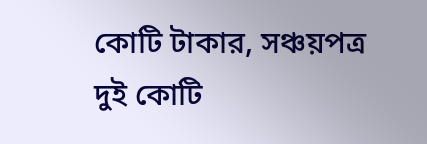কোটি টাকার, সঞ্চয়পত্র দুই কোটি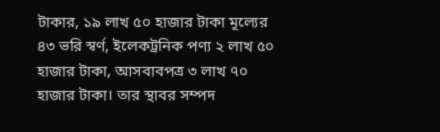টাকার, ১৯ লাখ ৫০ হাজার টাকা মূল্যের ৪৩ ভরি স্বর্ণ, ইলেকট্রনিক পণ্য ২ লাখ ৫০ হাজার টাকা, আসবাবপত্র ৩ লাখ ৭০ হাজার টাকা। তার স্থাবর সম্পদ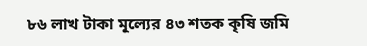৮৬ লাখ টাকা মূল্যের ৪৩ শতক কৃষি জমি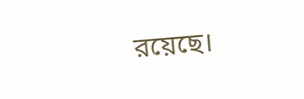রয়েছে।